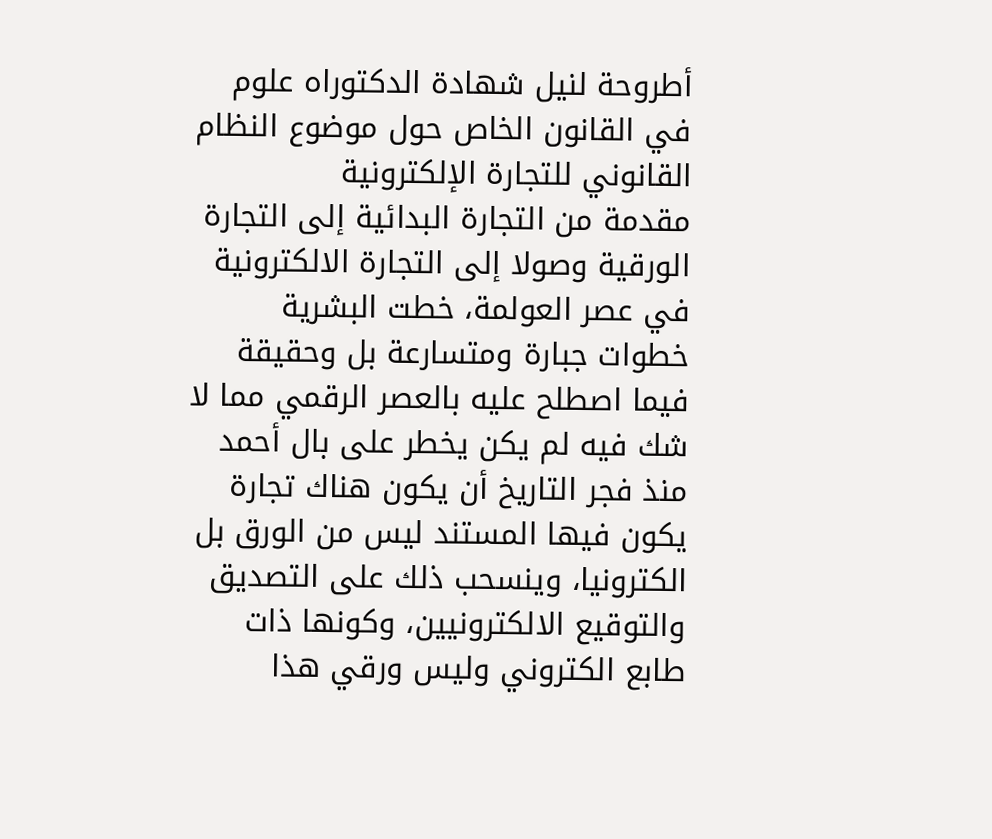أطروحة لنيل شهادة الدكتوراه علوم في القانون الخاص حول موضوع النظام القانوني للتجارة الإلكترونية
مقدمة من التجارة البدائية إلى التجارة الورقية وصولا إلى التجارة الالكترونية في عصر العولمة، خطت البشرية خطوات جبارة ومتسارعة بل وحقيقة فيما اصطلح عليه بالعصر الرقمي مما لا شك فيه لم يكن يخطر على بال أحمد منذ فجر التاريخ أن يكون هناك تجارة يكون فيها المستند ليس من الورق بل الكترونيا، وينسحب ذلك على التصديق والتوقيع الالكترونيين، وكونها ذات طابع الكتروني وليس ورقي هذا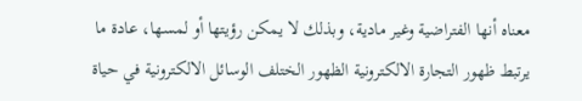معناه أنها الفتراضية وغير مادية، وبذلك لا يمكن رؤيتها أو لمسها، عادة ما يرتبط ظهور التجارة الالكترونية الظهور الختلف الوسائل الالكترونية في حياة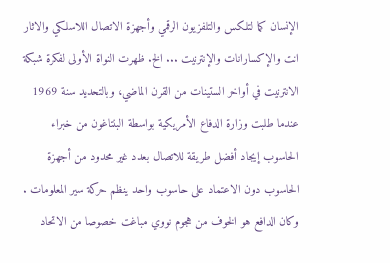الإنسان كما لتلكس والتلفزيون الرقمي وأجهزة الاتصال اللاسلكي والاثار انت والإكسارانات والإنترنيت ... الخ. ظهرت النواة الأولى لفكرة شبكة الانترنيت في أواخر الستينات من القرن الماضي، وبالتحديد سنة 1969 عندما طلبت وزارة الدفاع الأمريكية بواسطة البنتاغون من خبراء الحاسوب إيجاد أفضل طريقة للاتصال بعدد غير محدود من أجهزة الحاسوب دون الاعتماد على حاسوب واحد ينظم حركة سير المعلومات . وكان الدافع هو الخوف من هجوم نووي مباغت خصوصا من الاتحاد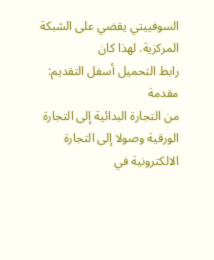السوفييتي يقضي على الشبكة المركزية. لهذا كان
رابط التحميل أسفل التقديم:
مقدمة
من التجارة البدائية إلى التجارة الورقية وصولا إلى التجارة الالكترونية في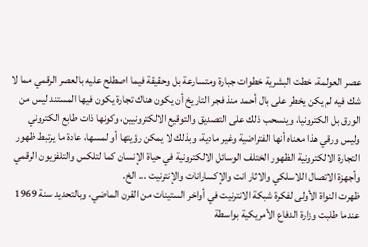عصر العولمة، خطت البشرية خطوات جبارة ومتسارعة بل وحقيقة فيما اصطلح عليه بالعصر الرقمي مما لا شك فيه لم يكن يخطر على بال أحمد منذ فجر التاريخ أن يكون هناك تجارة يكون فيها المستند ليس من الورق بل الكترونيا، وينسحب ذلك على التصديق والتوقيع الالكترونيين، وكونها ذات طابع الكتروني وليس ورقي هذا معناه أنها الفتراضية وغير مادية، وبذلك لا يمكن رؤيتها أو لمسها، عادة ما يرتبط ظهور التجارة الالكترونية الظهور الختلف الوسائل الالكترونية في حياة الإنسان كما لتلكس والتلفزيون الرقمي وأجهزة الاتصال اللاسلكي والاثار انت والإكسارانات والإنترنيت ... الخ.
ظهرت النواة الأولى لفكرة شبكة الانترنيت في أواخر الستينات من القرن الماضي، وبالتحديد سنة 1969 عندما طلبت وزارة الدفاع الأمريكية بواسطة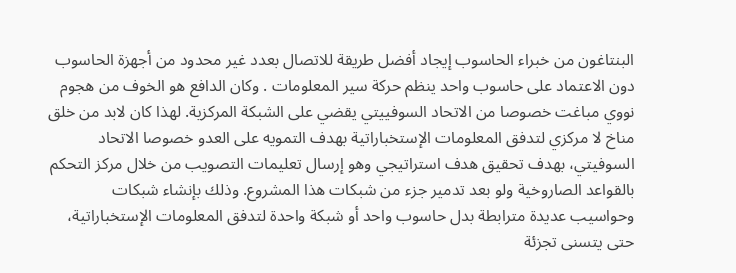البنتاغون من خبراء الحاسوب إيجاد أفضل طريقة للاتصال بعدد غير محدود من أجهزة الحاسوب دون الاعتماد على حاسوب واحد ينظم حركة سير المعلومات . وكان الدافع هو الخوف من هجوم نووي مباغت خصوصا من الاتحاد السوفييتي يقضي على الشبكة المركزية. لهذا كان لابد من خلق مناخ لا مركزي لتدفق المعلومات الإستخباراتية بهدف التمويه على العدو خصوصا الاتحاد السوفيتي، بهدف تحقيق هدف استراتيجي وهو إرسال تعليمات التصويب من خلال مركز التحكم بالقواعد الصاروخية ولو بعد تدمير جزء من شبكات هذا المشروع. وذلك بإنشاء شبكات وحواسيب عديدة مترابطة بدل حاسوب واحد أو شبكة واحدة لتدفق المعلومات الإستخباراتية، حتى يتسنى تجزئة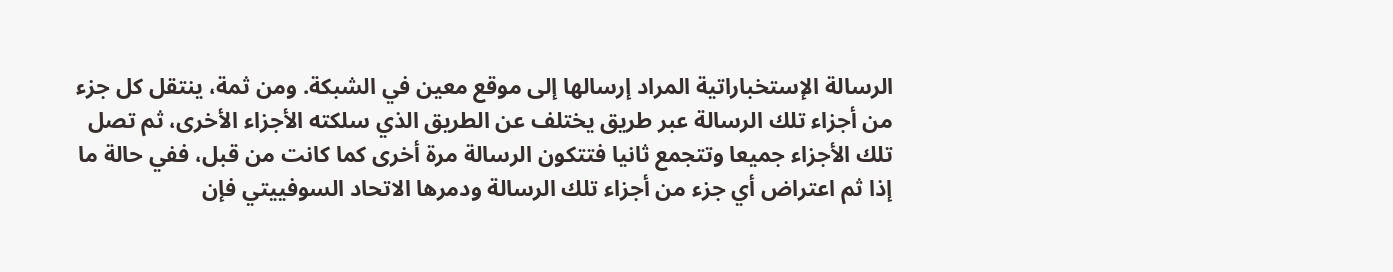الرسالة الإستخباراتية المراد إرسالها إلى موقع معين في الشبكة. ومن ثمة، ينتقل كل جزء من أجزاء تلك الرسالة عبر طريق يختلف عن الطريق الذي سلكته الأجزاء الأخرى، ثم تصل تلك الأجزاء جميعا وتتجمع ثانيا فتتكون الرسالة مرة أخرى كما كانت من قبل، ففي حالة ما إذا ثم اعتراض أي جزء من أجزاء تلك الرسالة ودمرها الاتحاد السوفييتي فإن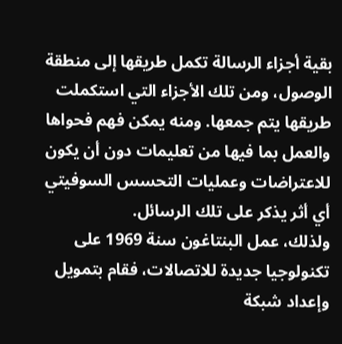بقية أجزاء الرسالة تكمل طريقها إلى منطقة الوصول، ومن تلك الأجزاء التي استكملت طريقها يتم جمعها. ومنه يمكن فهم فحواها والعمل بما فيها من تعليمات دون أن يكون للاعتراضات وعمليات التحسس السوفيتي أي أثر يذكر على تلك الرسائل.
ولذلك، عمل البنتاغون سنة 1969 على تكنولوجيا جديدة للاتصالات، فقام بتمويل وإعداد شبكة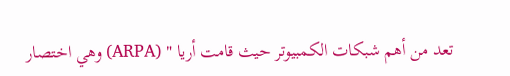تعد من أهم شبكات الكمبيوتر حيث قامت أريا " (ARPA) وهي اختصار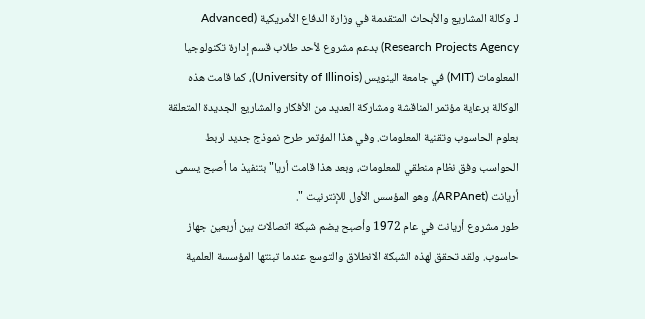لـ وكالة المشاريع والأبحاث المتقدمة في وزارة الدفاع الأمريكية (Advanced Research Projects Agency) بدعم مشروع لأحد طلاب قسم إدارة تكنولوجيا المعلومات (MIT) في جامعة الينويس (University of Illinois)، كما قامت هذه الوكالة برعاية مؤتمر المناقشة ومشاركة العديد من الأفكار والمشاريع الجديدة المتعلقة بعلوم الحاسوب وتقنية المعلومات. وفي هذا المؤتمر طرح نموذج جديد لربط الحواسب وفق نظام منطقي للمعلومات، وبعد هذا قامت أريا" بتنفيذ ما أصبح يسمى أريانت (ARPAnet)، وهو المؤسس الأول للإنترنيت ".
طور مشروع أريانت في عام 1972 وأصبح يضم شبكة اتصالات بين أربعين جهاز حاسوب. ولقد تحقق لهذه الشبكة الانطلاق والتوسع عندما تبنتها المؤسسة العلمية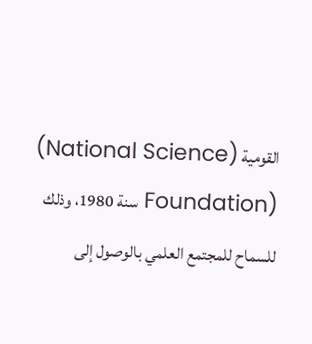القومية (National Science) (Foundation سنة 1980، وذلك للسماح للمجتمع العلمي بالوصول إلى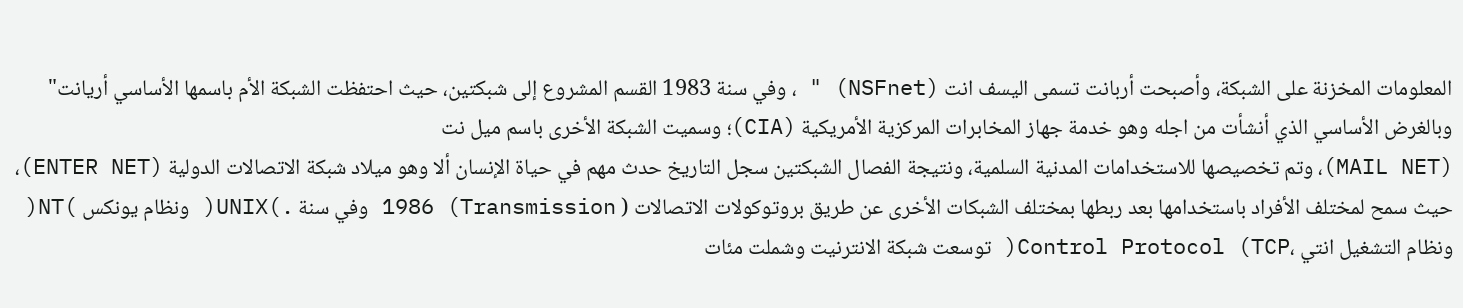المعلومات المخزنة على الشبكة، وأصبحت أربانت تسمى اليسف انت (NSFnet) " ، وفي سنة 1983 القسم المشروع إلى شبكتين، حيث احتفظت الشبكة الأم باسمها الأساسي أريانت" وبالغرض الأساسي الذي أنشأت من اجله وهو خدمة جهاز المخابرات المركزية الأمريكية (CIA)؛ وسميت الشبكة الأخرى باسم ميل نت
(MAIL NET)، وتم تخصيصها للاستخدامات المدنية السلمية، ونتيجة الفصال الشبكتين سجل التاريخ حدث مهم في حياة الإنسان ألا وهو ميلاد شبكة الاتصالات الدولية (ENTER NET)، حيث سمح لمختلف الأفراد باستخدامها بعد ربطها بمختلف الشبكات الأخرى عن طريق بروتوكولات الاتصالات ( Transmission) 1986 وفي سنة .)UNIX( ونظام يونكس )NT( ونظام التشغيل انتي ،Control Protocol (TCP( توسعت شبكة الانترنيت وشملت مئات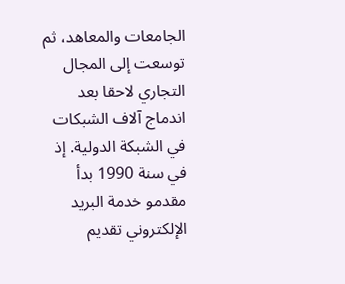الجامعات والمعاهد، ثم توسعت إلى المجال التجاري لاحقا بعد اندماج آلاف الشبكات في الشبكة الدولية. إذ في سنة 1990 بدأ مقدمو خدمة البريد الإلكتروني تقديم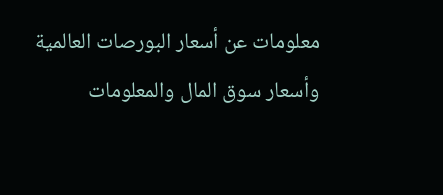معلومات عن أسعار البورصات العالمية وأسعار سوق المال والمعلومات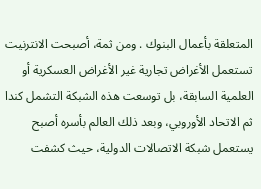المتعلقة بأعمال البنوك . ومن ثمة، أصبحت الانترنيت تستعمل الأغراض تجارية غير الأغراض العسكرية أو العلمية السابقة، بل توسعت هذه الشبكة التشمل كندا ثم الاتحاد الأوروبي، وبعد ذلك العالم بأسره أصبح يستعمل شبكة الاتصالات الدولية، حيث كشفت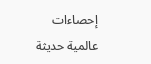إحصاءات عالمية حديثة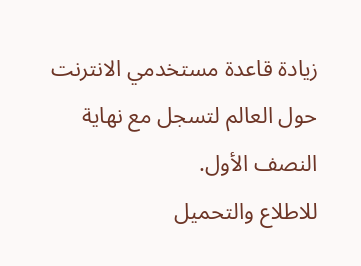زيادة قاعدة مستخدمي الانترنت حول العالم لتسجل مع نهاية النصف الأول.
للاطلاع والتحميل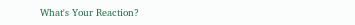What's Your Reaction?